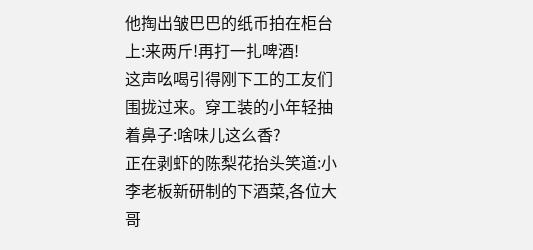他掏出皱巴巴的纸币拍在柜台上:来两斤!再打一扎啤酒!
这声吆喝引得刚下工的工友们围拢过来。穿工装的小年轻抽着鼻子:啥味儿这么香?
正在剥虾的陈梨花抬头笑道:小李老板新研制的下酒菜,各位大哥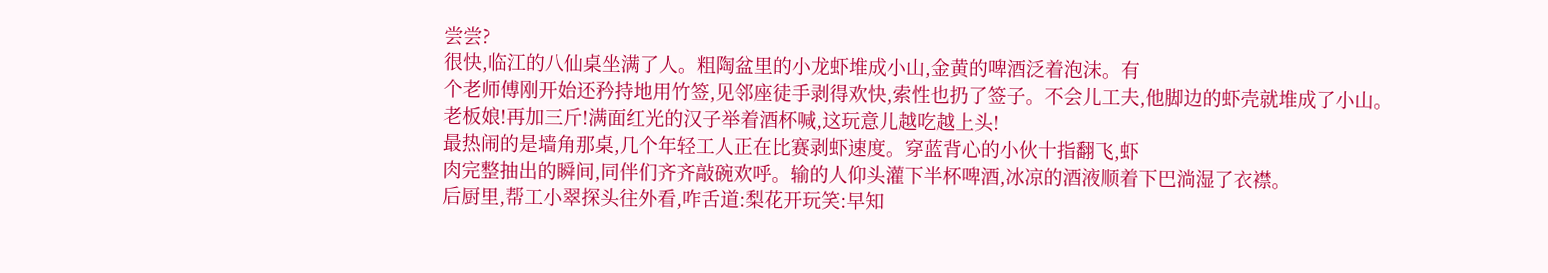尝尝?
很快,临江的八仙桌坐满了人。粗陶盆里的小龙虾堆成小山,金黄的啤酒泛着泡沫。有
个老师傅刚开始还矜持地用竹签,见邻座徒手剥得欢快,索性也扔了签子。不会儿工夫,他脚边的虾壳就堆成了小山。
老板娘!再加三斤!满面红光的汉子举着酒杯喊,这玩意儿越吃越上头!
最热闹的是墙角那桌,几个年轻工人正在比赛剥虾速度。穿蓝背心的小伙十指翻飞,虾
肉完整抽出的瞬间,同伴们齐齐敲碗欢呼。输的人仰头灌下半杯啤酒,冰凉的酒液顺着下巴淌湿了衣襟。
后厨里,帮工小翠探头往外看,咋舌道:梨花开玩笑:早知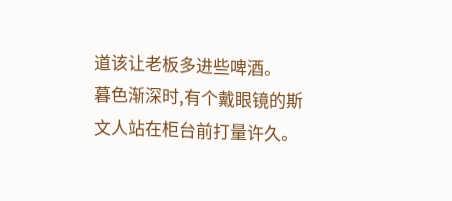道该让老板多进些啤酒。
暮色渐深时,有个戴眼镜的斯文人站在柜台前打量许久。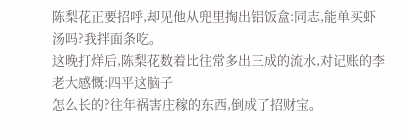陈梨花正要招呼,却见他从兜里掏出铝饭盒:同志,能单买虾汤吗?我拌面条吃。
这晚打烊后,陈梨花数着比往常多出三成的流水,对记账的李老大感慨:四平这脑子
怎么长的?往年祸害庄稼的东西,倒成了招财宝。